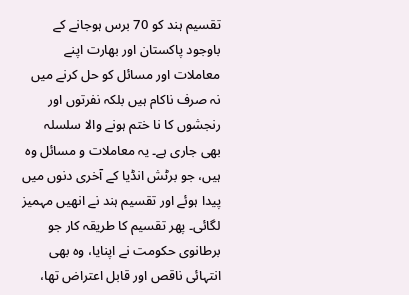تقسیم ہند کو 70 برس ہوجانے کے باوجود پاکستان اور بھارت اپنے معاملات اور مسائل کو حل کرنے میں نہ صرف ناکام ہیں بلکہ نفرتوں اور رنجشوں کا نا ختم ہونے والا سلسلہ بھی جاری ہے۔ یہ معاملات و مسائل وہ ہیں، جو برٹش انڈیا کے آخری دنوں میں پیدا ہوئے اور تقسیم ہند نے انھیں مہمیز لگائی۔ پھر تقسیم کا طریقہ کار جو برطانوی حکومت نے اپنایا، وہ بھی انتہائی ناقص اور قابل اعتراض تھا،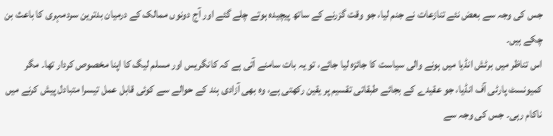جس کی وجہ سے بعض نئے تنازعات نے جنم لیا، جو وقت گزرنے کے ساتھ پیچیدہ ہوتے چلے گئے اور آج دونوں ممالک کے درمیان بدترین سردمہری کا باعث بن چکے ہیں۔
اس تناظر میں برٹش انڈیا میں ہونے والی سیاست کا جائزہ لیا جائے، تو یہ بات سامنے آتی ہے کہ کانگریس اور مسلم لیگ کا اپنا مخصوص کردار تھا۔ مگر کمیونسٹ پارٹی آف انڈیا، جو عقیدے کے بجائے طبقاتی تقسیم پر یقین رکھتی ہے، وہ بھی آزادی ہند کے حوالے سے کوئی قابل عمل تیسرا متبادل پیش کرنے میں ناکام رہی۔ جس کی وجہ سے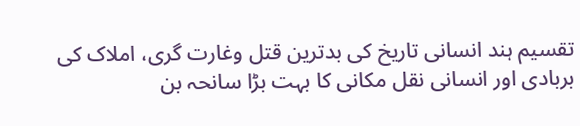تقسیم ہند انسانی تاریخ کی بدترین قتل وغارت گری، املاک کی بربادی اور انسانی نقل مکانی کا بہت بڑا سانحہ بن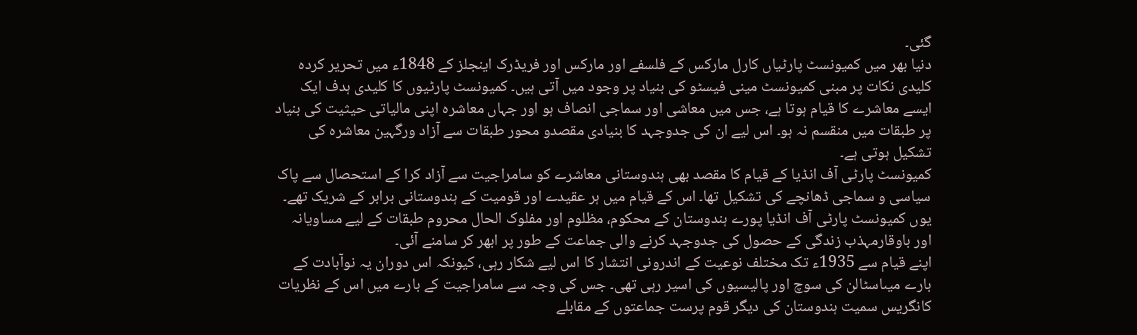گئی۔
دنیا بھر میں کمیونسٹ پارٹیاں کارل مارکس کے فلسفے اور مارکس اور فریڈرک اینجلز کے 1848ء میں تحریر کردہ کلیدی نکات پر مبنی کمیونسٹ مینی فیسٹو کی بنیاد پر وجود میں آتی ہیں۔ کمیونسٹ پارٹیوں کا کلیدی ہدف ایک ایسے معاشرے کا قیام ہوتا ہے، جس میں معاشی اور سماجی انصاف ہو اور جہاں معاشرہ اپنی مالیاتی حیثیت کی بنیاد پر طبقات میں منقسم نہ ہو۔ اس لیے ان کی جدوجہد کا بنیادی مقصدو محور طبقات سے آزاد ورگہین معاشرہ کی تشکیل ہوتی ہے۔
کمیونسٹ پارٹی آف انڈیا کے قیام کا مقصد بھی ہندوستانی معاشرے کو سامراجیت سے آزاد کرا کے استحصال سے پاک سیاسی و سماجی ڈھانچے کی تشکیل تھا۔ اس کے قیام میں ہر عقیدے اور قومیت کے ہندوستانی برابر کے شریک تھے۔ یوں کمیونسٹ پارٹی آف انڈیا پورے ہندوستان کے محکوم، مظلوم اور مفلوک الحال محروم طبقات کے لیے مساویانہ اور باوقارمہذب زندگی کے حصول کی جدوجہد کرنے والی جماعت کے طور پر ابھر کر سامنے آئی۔
اپنے قیام سے 1935ء تک مختلف نوعیت کے اندرونی انتشار کا اس لیے شکار رہی، کیونکہ اس دوران یہ نوآبادت کے بارے میںاسٹالن کی سوچ اور پالیسیوں کی اسیر رہی تھی۔ جس کی وجہ سے سامراجیت کے بارے میں اس کے نظریات کانگریس سمیت ہندوستان کی دیگر قوم پرست جماعتوں کے مقابلے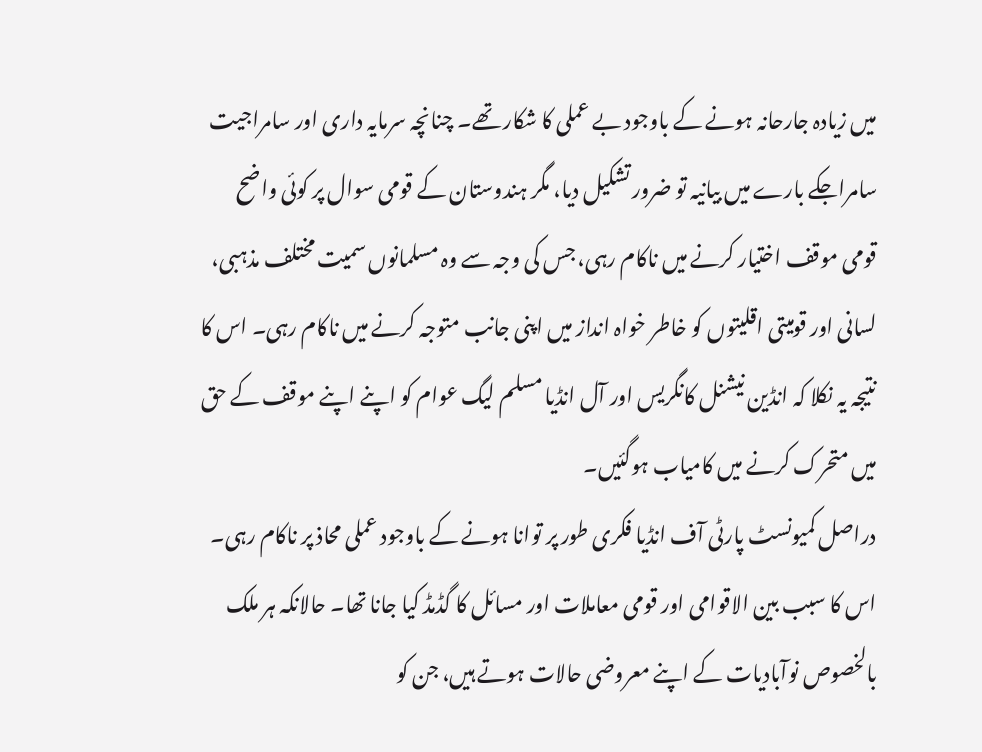میں زیادہ جارحانہ ہونے کے باوجود بے عملی کا شکار تھے۔ چنانچہ سرمایہ داری اور سامراجیت سامراجکے بارے میں بیانیہ تو ضرور تشکیل دیا، مگر ہندوستان کے قومی سوال پر کوئی واضح قومی موقف اختیار کرنے میں ناکام رہی، جس کی وجہ سے وہ مسلمانوں سمیت مختلف مذہبی، لسانی اور قومیتی اقلیتوں کو خاطر خواہ انداز میں اپنی جانب متوجہ کرنے میں ناکام رہی۔ اس کا نتیجہ یہ نکلا کہ انڈین نیشنل کانگریس اور آل انڈیا مسلم لیگ عوام کو اپنے اپنے موقف کے حق میں متحرک کرنے میں کامیاب ہوگئیں۔
دراصل کمیونسٹ پارٹی آف انڈیا فکری طور پر توانا ہونے کے باوجود عملی محاذ پر ناکام رہی۔ اس کا سبب بین الاقوامی اور قومی معاملات اور مسائل کا گڈمڈ کیا جانا تھا۔ حالانکہ ہر ملک بالخصوص نوآبادیات کے اپنے معروضی حالات ہوتے ہیں، جن کو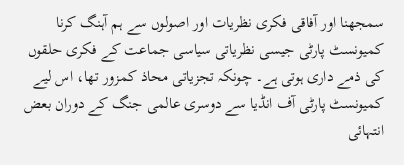سمجھنا اور آفاقی فکری نظریات اور اصولوں سے ہم آہنگ کرنا کمیونسٹ پارٹی جیسی نظریاتی سیاسی جماعت کے فکری حلقوں کی ذمے داری ہوتی ہے۔ چونکہ تجزیاتی محاذ کمزور تھا، اس لیے کمیونسٹ پارٹی آف انڈیا سے دوسری عالمی جنگ کے دوران بعض انتہائی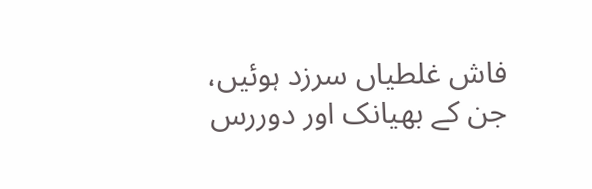فاش غلطیاں سرزد ہوئیں، جن کے بھیانک اور دوررس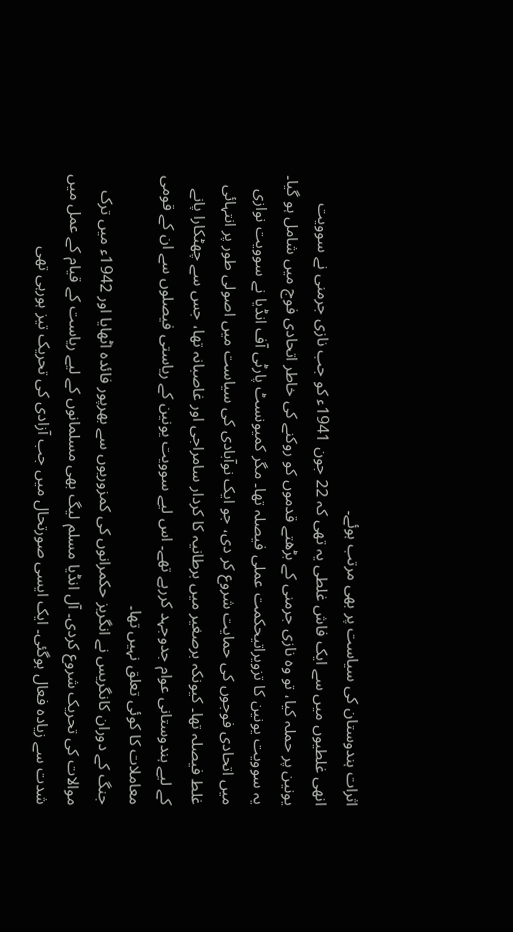اثرات ہندوستان کی سیاست پر بھی مرتب ہوئے۔
انھی غلطیوں میں سے ایک فاش غلطی یہ تھی کہ 22 جون 1941ء کو جب نازی جرمنی نے سوویت یونین پر حملہ کیا، تو وہ نازی جرمنی کے بڑھتے قدموں کو روکنے کی خاطر اتحادی فوج میں شامل ہو گیا۔ یہ سوویت یونین کا تزویراتیحکمت عملی فیصلہ تھا۔ مگر کمیونسٹ پارٹی آف انڈیا نے سوویت نوازی میں اتحادی فوجوں کی حمایت شروع کر دی، جو ایک نوآبادی کی سیاست میں اصولی طور پر انتہائی غلط فیصلہ تھا۔ کیونکہ برصغیر میں برطانیہ کا کردار سامراجی اور غاصبانہ تھا، جس سے چھٹکارا پانے کے لیے ہندوستانی عوام جدوجہد کررہے تھے۔ اس لیے سوویت یونین کے ریاستی فیصلوں سے ان کے قومی معاملات کا کوئی تعلق نہیں تھا۔
جنگ کے دوران کانگریس نے انگریز حکمرانوں کی کمزوریوں سے بھرپور فائدہ اٹھایا اور 1942ء میں ترک موالات کی تحریک شروع کردی۔ آل انڈیا مسلم لیگ بھی مسلمانوں کے لیے ریاست کے قیام کے عمل میں شدت سے زیادہ فعال ہوگئی۔ ایک ایسی صورتحال میں جب آزادی کی تحریک تیز ہورہی تھی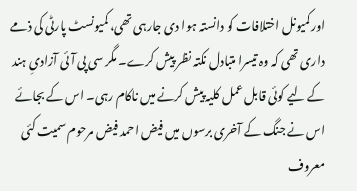اور کمیونل اختلافات کو دانستہ ہوا دی جارہی تھی، کمیونسٹ پارٹی کی ذمے داری تھی کہ وہ تیسرا متبادل نکتہ نظر پیش کرے۔ مگر سی پی آئی آزادیِ ہند کے لیے کوئی قابل عمل کلیہ پیش کرنے میں ناکام رہی۔ اس کے بجائے اس نے جنگ کے آخری برسوں میں فیض احمد فیض مرحوم سمیت کئی معروف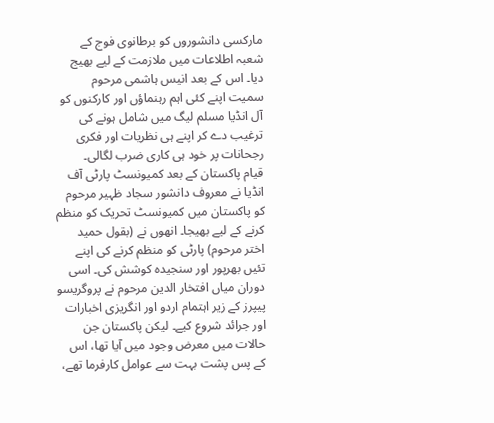مارکسی دانشوروں کو برطانوی فوج کے شعبہ اطلاعات میں ملازمت کے لیے بھیج دیا۔ اس کے بعد انیس ہاشمی مرحوم سمیت اپنے کئی اہم رہنماؤں اور کارکنوں کو آل انڈیا مسلم لیگ میں شامل ہونے کی ترغیب دے کر اپنے ہی نظریات اور فکری رجحانات پر خود ہی کاری ضرب لگالی۔
قیام پاکستان کے بعد کمیونسٹ پارٹی آف انڈیا نے معروف دانشور سجاد ظہیر مرحوم کو پاکستان میں کمیونسٹ تحریک کو منظم کرنے کے لیے بھیجا۔ انھوں نے (بقول حمید اختر مرحوم) پارٹی کو منظم کرنے کی اپنے تئیں بھرپور اور سنجیدہ کوشش کی۔ اسی دوران میاں افتخار الدین مرحوم نے پروگریسو پیپرز کے زیر اہتمام اردو اور انگریزی اخبارات اور جرائد شروع کیے۔ لیکن پاکستان جن حالات میں معرض وجود میں آیا تھا، اس کے پس پشت بہت سے عوامل کارفرما تھے،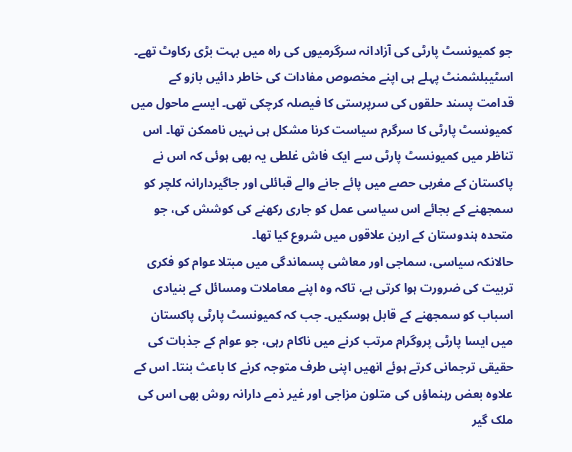جو کمیونسٹ پارٹی کی آزادانہ سرگرمیوں کی راہ میں بہت بڑی رکاوٹ تھے۔
اسٹیبلشمنٹ پہلے ہی اپنے مخصوص مفادات کی خاطر دائیں بازو کے قدامت پسند حلقوں کی سرپرستی کا فیصلہ کرچکی تھی۔ ایسے ماحول میں کمیونسٹ پارٹی کا سرگرم سیاست کرنا مشکل ہی نہیں ناممکن تھا۔ اس تناظر میں کمیونسٹ پارٹی سے ایک فاش غلطی یہ بھی ہوئی کہ اس نے پاکستان کے مغربی حصے میں پائے جانے والے قبائلی اور جاگیردارانہ کلچر کو سمجھنے کے بجائے اس سیاسی عمل کو جاری رکھنے کی کوشش کی، جو متحدہ ہندوستان کے اربن علاقوں میں شروع کیا تھا۔
حالانکہ سیاسی، سماجی اور معاشی پسماندگی میں مبتلا عوام کو فکری تربیت کی ضرورت ہوا کرتی ہے، تاکہ وہ اپنے معاملات ومسائل کے بنیادی اسباب کو سمجھنے کے قابل ہوسکیں۔ جب کہ کمیونسٹ پارٹی پاکستان میں ایسا پارٹی پروگرام مرتب کرنے میں ناکام رہی، جو عوام کے جذبات کی حقیقی ترجمانی کرتے ہوئے انھیں اپنی طرف متوجہ کرنے کا باعث بنتا۔ اس کے علاوہ بعض رہنماؤں کی متلون مزاجی اور غیر ذمے دارانہ روش بھی اس کی ملک گیر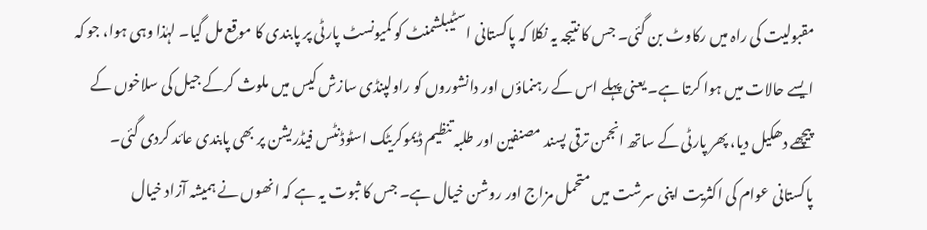مقبولیت کی راہ میں رکاوٹ بن گئی۔ جس کا نتیجہ یہ نکلا کہ پاکستانی اسٹیبلشمنٹ کو کمیونسٹ پارٹی پر پابندی کا موقع مل گیا۔ لہٰذا وہی ہوا، جو کہ ایسے حالات میں ہوا کرتا ہے۔ یعنی پہلے اس کے رہنماؤں اور دانشوروں کو راولپنڈی سازش کیس میں ملوث کرکے جیل کی سلاخوں کے پیچھے دھکیل دیا، پھر پارٹی کے ساتھ انجمن ترقی پسند مصنفین اور طلبہ تنظیم ڈیموکریٹک اسٹوڈنٹس فیڈریشن پر بھی پابندی عائد کردی گئی۔
پاکستانی عوام کی اکثریت اپنی سرشت میں متحمل مزاج اور روشن خیال ہے۔ جس کا ثبوت یہ ہے کہ انھوں نے ہمیشہ آزاد خیال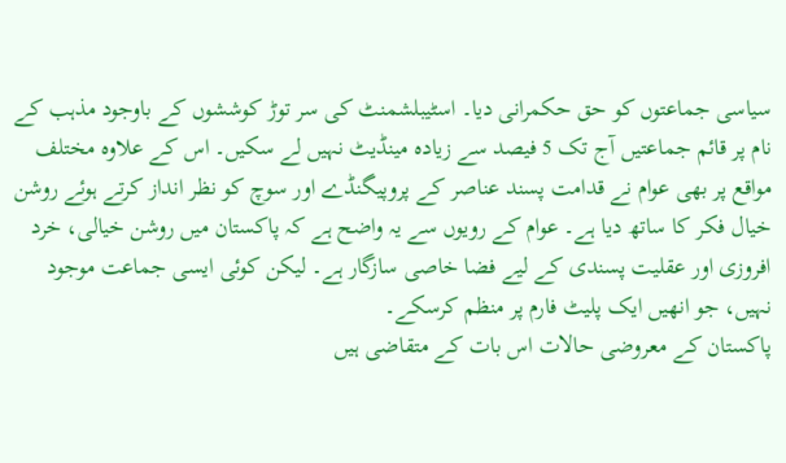سیاسی جماعتوں کو حق حکمرانی دیا۔ اسٹیبلشمنٹ کی سر توڑ کوششوں کے باوجود مذہب کے نام پر قائم جماعتیں آج تک 5 فیصد سے زیادہ مینڈیٹ نہیں لے سکیں۔ اس کے علاوہ مختلف مواقع پر بھی عوام نے قدامت پسند عناصر کے پروپیگنڈے اور سوچ کو نظر انداز کرتے ہوئے روشن خیال فکر کا ساتھ دیا ہے۔ عوام کے رویوں سے یہ واضح ہے کہ پاکستان میں روشن خیالی، خرد افروزی اور عقلیت پسندی کے لیے فضا خاصی سازگار ہے۔ لیکن کوئی ایسی جماعت موجود نہیں، جو انھیں ایک پلیٹ فارم پر منظم کرسکے۔
پاکستان کے معروضی حالات اس بات کے متقاضی ہیں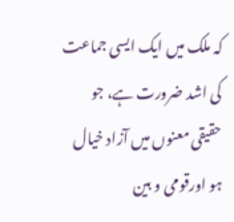کہ ملک میں ایک ایسی جماعت کی اشد ضرورت ہے، جو حقیقی معنوں میں آزاد خیال ہو اورقومی و بین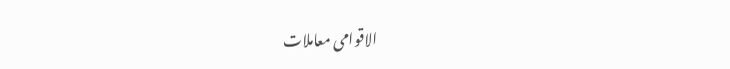الاقوامی معاملات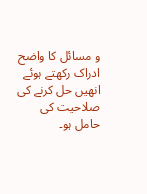و مسائل کا واضح ادراک رکھتے ہوئے انھیں حل کرنے کی صلاحیت کی حامل ہو۔